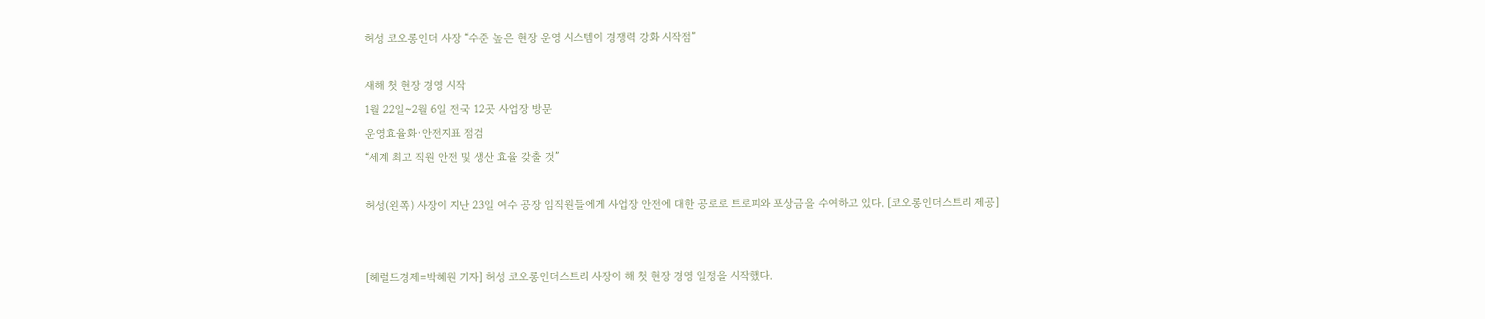허성 코오롱인더 사장 “수준 높은 현장 운영 시스템이 경쟁력 강화 시작점”

새해 첫 현장 경영 시작
1월 22일~2월 6일 전국 12곳 사업장 방문
운영효율화·안전지표 점검
“세계 최고 직원 안전 및 생산 효율 갖출 것”

허성(왼쪽) 사장이 지난 23일 여수 공장 임직원들에게 사업장 안전에 대한 공로로 트로피와 포상금을 수여하고 있다. [코오롱인더스트리 제공]


[헤럴드경제=박혜원 기자] 허성 코오롱인더스트리 사장이 해 첫 현장 경영 일정을 시작했다.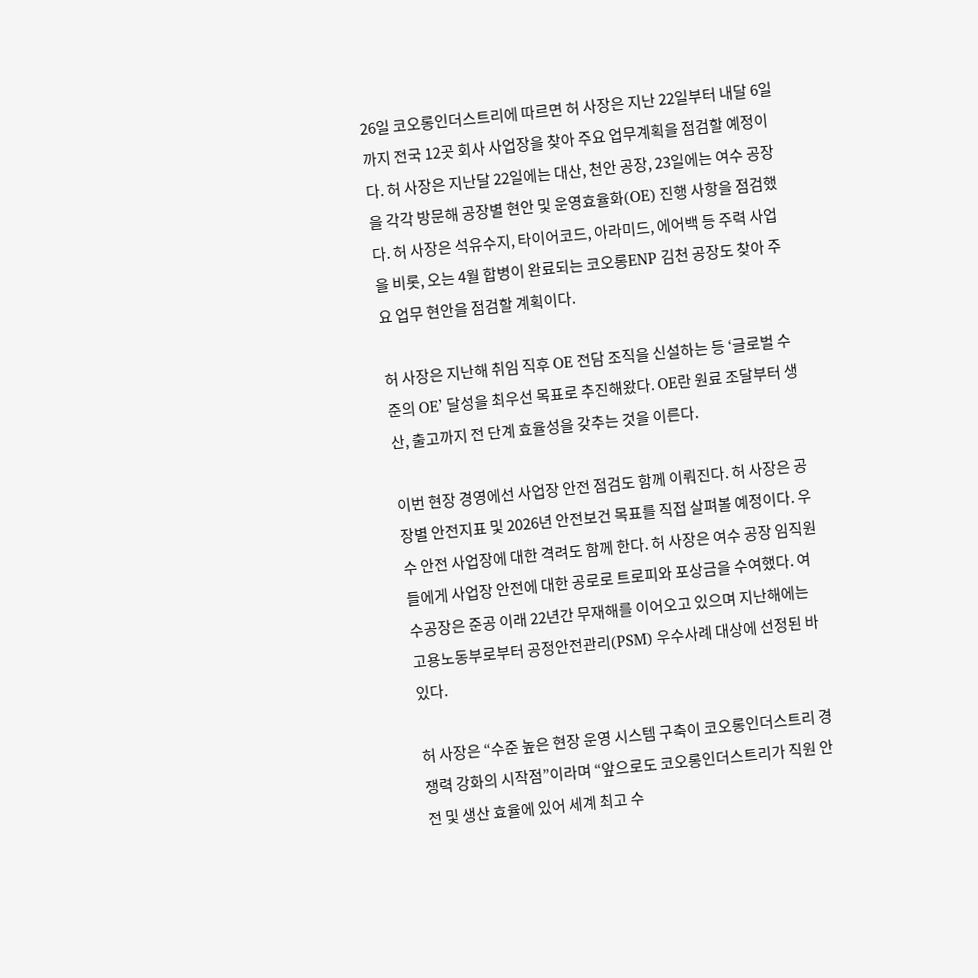26일 코오롱인더스트리에 따르면 허 사장은 지난 22일부터 내달 6일까지 전국 12곳 회사 사업장을 찾아 주요 업무계획을 점검할 예정이다. 허 사장은 지난달 22일에는 대산, 천안 공장, 23일에는 여수 공장을 각각 방문해 공장별 현안 및 운영효율화(OE) 진행 사항을 점검했다. 허 사장은 석유수지, 타이어코드, 아라미드, 에어백 등 주력 사업을 비롯, 오는 4월 합병이 완료되는 코오롱ENP 김천 공장도 찾아 주요 업무 현안을 점검할 계획이다.

허 사장은 지난해 취임 직후 OE 전담 조직을 신설하는 등 ‘글로벌 수준의 OE’ 달성을 최우선 목표로 추진해왔다. OE란 원료 조달부터 생산, 출고까지 전 단계 효율성을 갖추는 것을 이른다.

이번 현장 경영에선 사업장 안전 점검도 함께 이뤄진다. 허 사장은 공장별 안전지표 및 2026년 안전보건 목표를 직접 살펴볼 예정이다. 우수 안전 사업장에 대한 격려도 함께 한다. 허 사장은 여수 공장 임직원들에게 사업장 안전에 대한 공로로 트로피와 포상금을 수여했다. 여수공장은 준공 이래 22년간 무재해를 이어오고 있으며 지난해에는 고용노동부로부터 공정안전관리(PSM) 우수사례 대상에 선정된 바 있다.

허 사장은 “수준 높은 현장 운영 시스템 구축이 코오롱인더스트리 경쟁력 강화의 시작점”이라며 “앞으로도 코오롱인더스트리가 직원 안전 및 생산 효율에 있어 세계 최고 수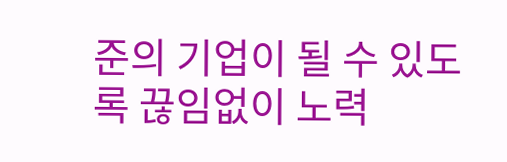준의 기업이 될 수 있도록 끊임없이 노력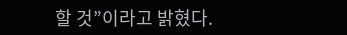할 것”이라고 밝혔다.